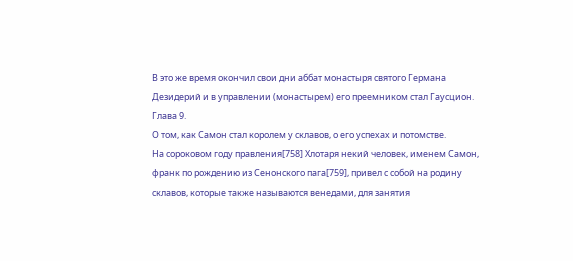В это же время окончил свои дни аббат монастыря святого Германа Дезидерий и в управлении (монастырем) его преемником стал Гаусцион.
Глава 9.
О том, как Самон стал королем у склавов, о его успехах и потомстве.
На сороковом году правления[758] Хлотаря некий человек, именем Самон, франк по рождению из Сенонского пага[759], привел с собой на родину склавов, которые также называются венедами, для занятия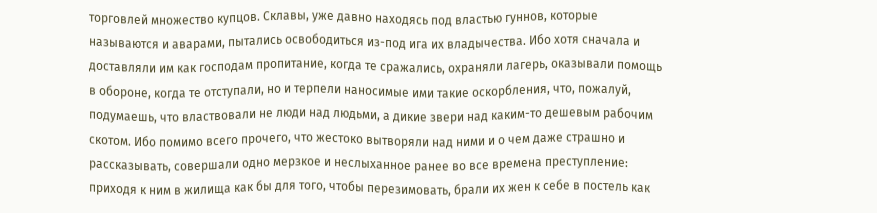торговлей множество купцов. Склавы, уже давно находясь под властью гуннов, которые называются и аварами, пытались освободиться из-под ига их владычества. Ибо хотя сначала и доставляли им как господам пропитание, когда те сражались, охраняли лагерь, оказывали помощь в обороне, когда те отступали, но и терпели наносимые ими такие оскорбления, что, пожалуй, подумаешь, что властвовали не люди над людьми, а дикие звери над каким-то дешевым рабочим скотом. Ибо помимо всего прочего, что жестоко вытворяли над ними и о чем даже страшно и рассказывать, совершали одно мерзкое и неслыханное ранее во все времена преступление: приходя к ним в жилища как бы для того, чтобы перезимовать, брали их жен к себе в постель как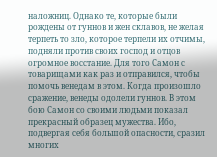наложниц. Однако те, которые были рождены от гуннов и жен склавов, не желая терпеть то зло, которое терпели их отчимы, подняли против своих господ и отцов огромное восстание. Для того Самон с товарищами как раз и отправился, чтобы помочь венедам в этом. Когда произошло сражение, венеды одолели гуннов. В этом бою Самон со своими людьми показал прекрасный образец мужества. Ибо, подвергая себя большой опасности, сразил многих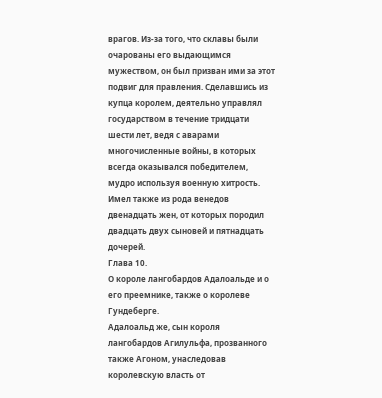врагов. Из-за того, что склавы были очарованы его выдающимся мужеством, он был призван ими за этот подвиг для правления. Сделавшись из купца королем, деятельно управлял государством в течение тридцати шести лет, ведя с аварами многочисленные войны, в которых всегда оказывался победителем, мудро используя военную хитрость. Имел также из рода венедов двенадцать жен, от которых породил двадцать двух сыновей и пятнадцать дочерей.
Глава 10.
О короле лангобардов Адалоальде и о его преемнике, также о королеве Гундеберге.
Адалоальд же, сын короля лангобардов Агилульфа, прозванного также Агоном, унаследовав королевскую власть от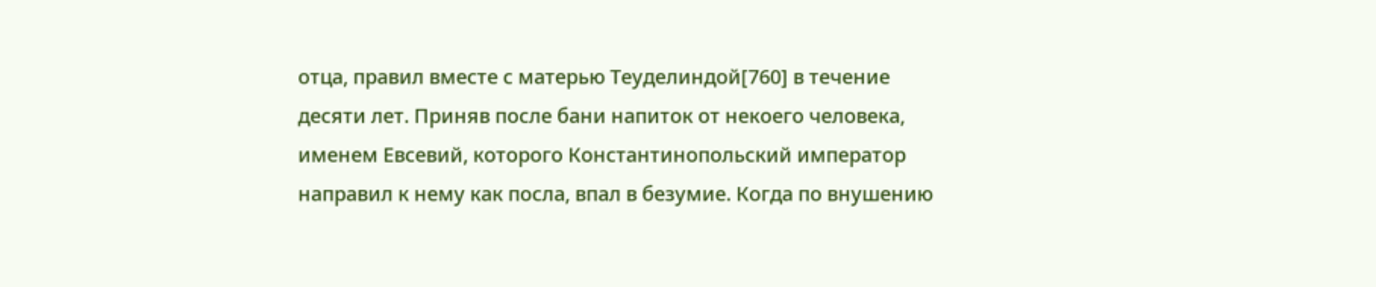отца, правил вместе с матерью Теуделиндой[760] в течение десяти лет. Приняв после бани напиток от некоего человека, именем Евсевий, которого Константинопольский император направил к нему как посла, впал в безумие. Когда по внушению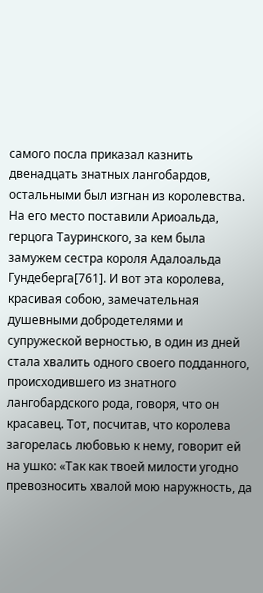самого посла приказал казнить двенадцать знатных лангобардов, остальными был изгнан из королевства. На его место поставили Ариоальда, герцога Тауринского, за кем была замужем сестра короля Адалоальда Гундеберга[761]. И вот эта королева, красивая собою, замечательная душевными добродетелями и супружеской верностью, в один из дней стала хвалить одного своего подданного, происходившего из знатного лангобардского рода, говоря, что он красавец. Тот, посчитав, что королева загорелась любовью к нему, говорит ей на ушко: «Так как твоей милости угодно превозносить хвалой мою наружность, да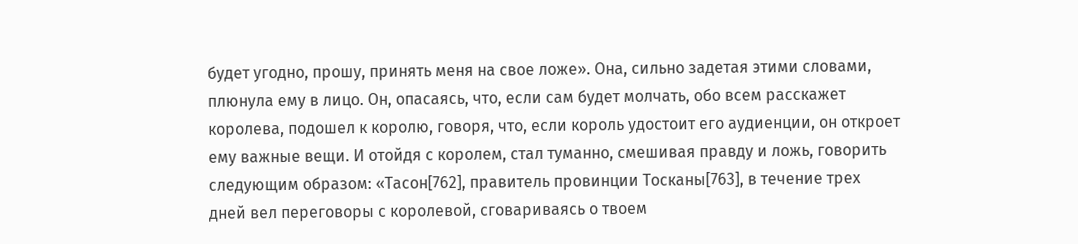будет угодно, прошу, принять меня на свое ложе». Она, сильно задетая этими словами, плюнула ему в лицо. Он, опасаясь, что, если сам будет молчать, обо всем расскажет королева, подошел к королю, говоря, что, если король удостоит его аудиенции, он откроет ему важные вещи. И отойдя с королем, стал туманно, смешивая правду и ложь, говорить следующим образом: «Тасон[762], правитель провинции Тосканы[763], в течение трех дней вел переговоры с королевой, сговариваясь о твоем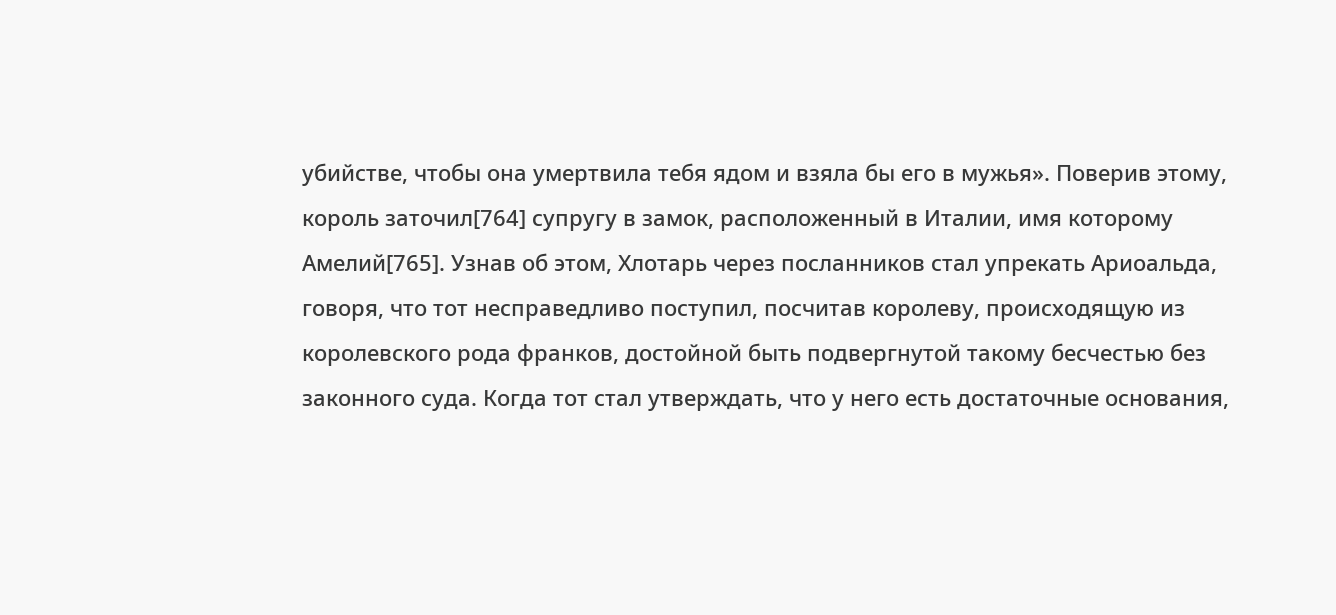убийстве, чтобы она умертвила тебя ядом и взяла бы его в мужья». Поверив этому, король заточил[764] супругу в замок, расположенный в Италии, имя которому Амелий[765]. Узнав об этом, Хлотарь через посланников стал упрекать Ариоальда, говоря, что тот несправедливо поступил, посчитав королеву, происходящую из королевского рода франков, достойной быть подвергнутой такому бесчестью без законного суда. Когда тот стал утверждать, что у него есть достаточные основания,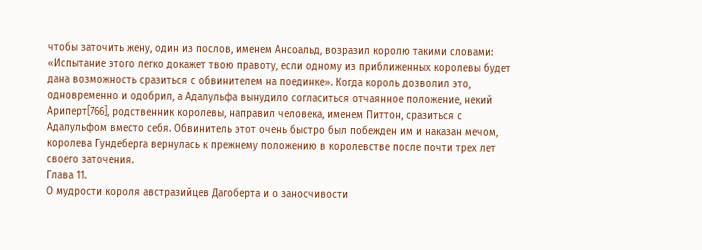чтобы заточить жену, один из послов, именем Ансоальд, возразил королю такими словами: «Испытание этого легко докажет твою правоту, если одному из приближенных королевы будет дана возможность сразиться с обвинителем на поединке». Когда король дозволил это, одновременно и одобрил, а Адалульфа вынудило согласиться отчаянное положение, некий Ариперт[766], родственник королевы, направил человека, именем Питтон, сразиться с Адалульфом вместо себя. Обвинитель этот очень быстро был побежден им и наказан мечом, королева Гундеберга вернулась к прежнему положению в королевстве после почти трех лет своего заточения.
Глава 11.
О мудрости короля австразийцев Дагоберта и о заносчивости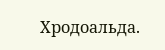Хродоальда.